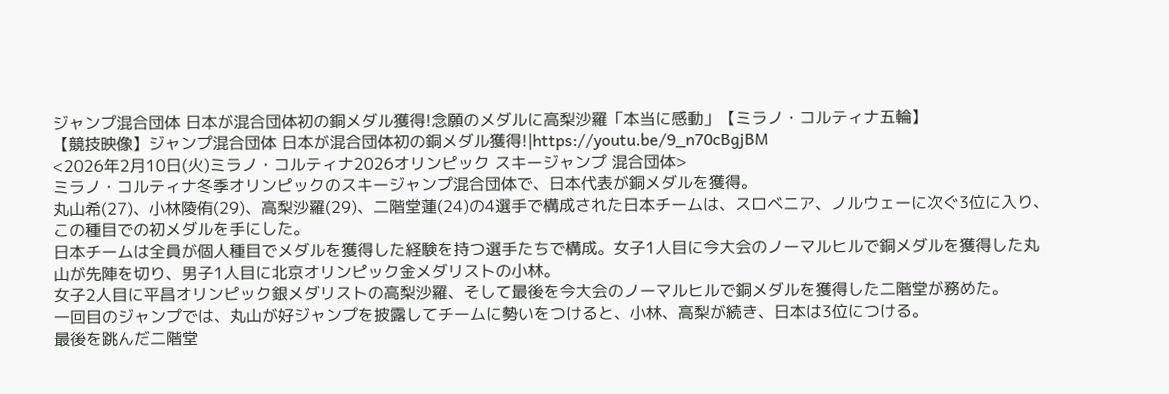ジャンプ混合団体 日本が混合団体初の銅メダル獲得!念願のメダルに高梨沙羅「本当に感動」【ミラノ・コルティナ五輪】
【競技映像】ジャンプ混合団体 日本が混合団体初の銅メダル獲得!|https://youtu.be/9_n70cBgjBM
<2026年2月10日(火)ミラノ・コルティナ2026オリンピック スキージャンプ 混合団体>
ミラノ・コルティナ冬季オリンピックのスキージャンプ混合団体で、日本代表が銅メダルを獲得。
丸山希(27)、小林陵侑(29)、高梨沙羅(29)、二階堂蓮(24)の4選手で構成された日本チームは、スロベニア、ノルウェーに次ぐ3位に入り、この種目での初メダルを手にした。
日本チームは全員が個人種目でメダルを獲得した経験を持つ選手たちで構成。女子1人目に今大会のノーマルヒルで銅メダルを獲得した丸山が先陣を切り、男子1人目に北京オリンピック金メダリストの小林。
女子2人目に平昌オリンピック銀メダリストの高梨沙羅、そして最後を今大会のノーマルヒルで銅メダルを獲得した二階堂が務めた。
一回目のジャンプでは、丸山が好ジャンプを披露してチームに勢いをつけると、小林、高梨が続き、日本は3位につける。
最後を跳んだ二階堂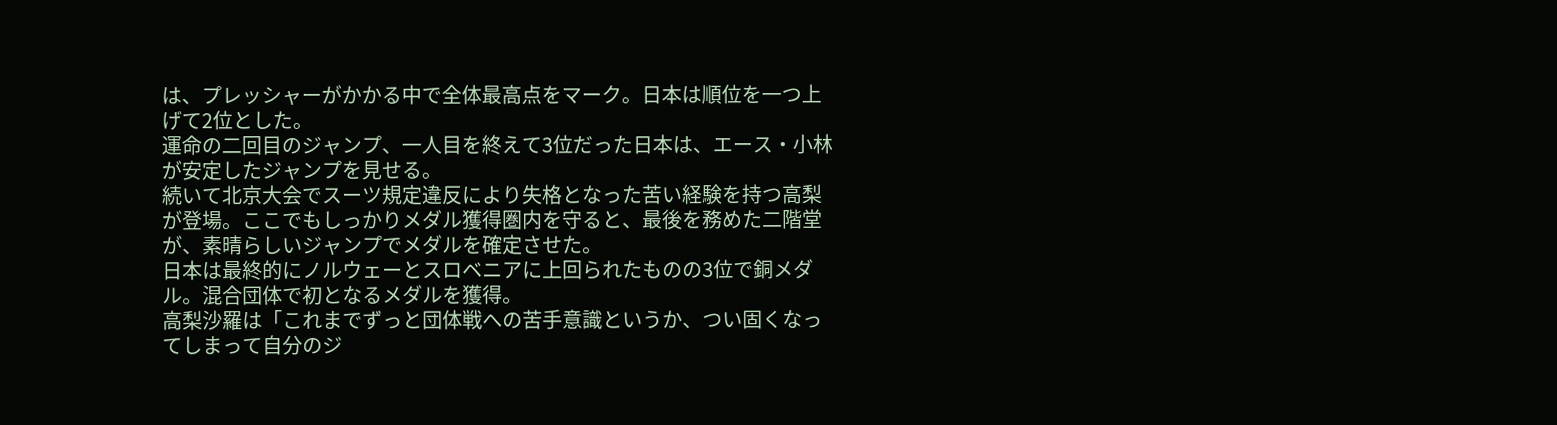は、プレッシャーがかかる中で全体最高点をマーク。日本は順位を一つ上げて2位とした。
運命の二回目のジャンプ、一人目を終えて3位だった日本は、エース・小林が安定したジャンプを見せる。
続いて北京大会でスーツ規定違反により失格となった苦い経験を持つ高梨が登場。ここでもしっかりメダル獲得圏内を守ると、最後を務めた二階堂が、素晴らしいジャンプでメダルを確定させた。
日本は最終的にノルウェーとスロベニアに上回られたものの3位で銅メダル。混合団体で初となるメダルを獲得。
高梨沙羅は「これまでずっと団体戦への苦手意識というか、つい固くなってしまって自分のジ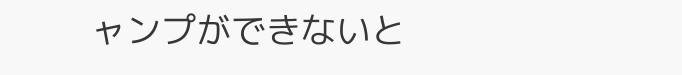ャンプができないと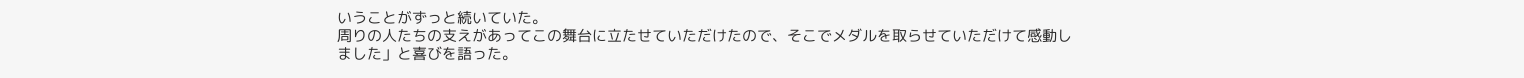いうことがずっと続いていた。
周りの人たちの支えがあってこの舞台に立たせていただけたので、そこでメダルを取らせていただけて感動しました」と喜びを語った。